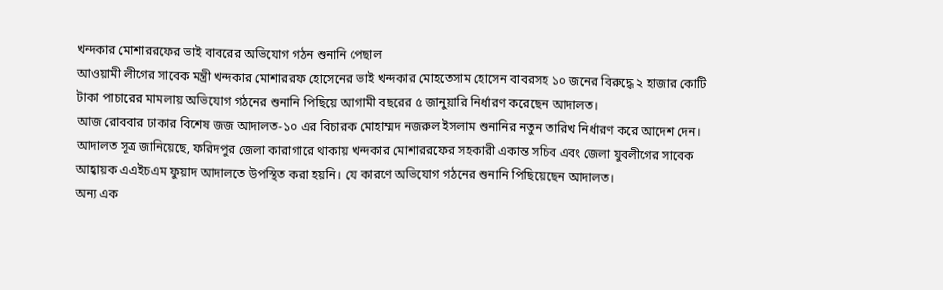খন্দকার মোশাররফের ভাই বাবরের অভিযোগ গঠন শুনানি পেছাল
আওয়ামী লীগের সাবেক মন্ত্রী খন্দকার মোশাররফ হোসেনের ভাই খন্দকার মোহতেসাম হোসেন বাবরসহ ১০ জনের বিরুদ্ধে ২ হাজার কোটি টাকা পাচারের মামলায় অভিযোগ গঠনের শুনানি পিছিয়ে আগামী বছরের ৫ জানুয়ারি নির্ধারণ করেছেন আদালত।
আজ রোববার ঢাকার বিশেষ জজ আদালত-১০ এর বিচারক মোহাম্মদ নজরুল ইসলাম শুনানির নতুন তারিখ নির্ধারণ করে আদেশ দেন।
আদালত সূত্র জানিয়েছে, ফরিদপুর জেলা কারাগারে থাকায় খন্দকার মোশাররফের সহকারী একান্ত সচিব এবং জেলা যুবলীগের সাবেক আহ্বায়ক এএইচএম ফুয়াদ আদালতে উপস্থিত করা হয়নি। যে কারণে অভিযোগ গঠনের শুনানি পিছিয়েছেন আদালত।
অন্য এক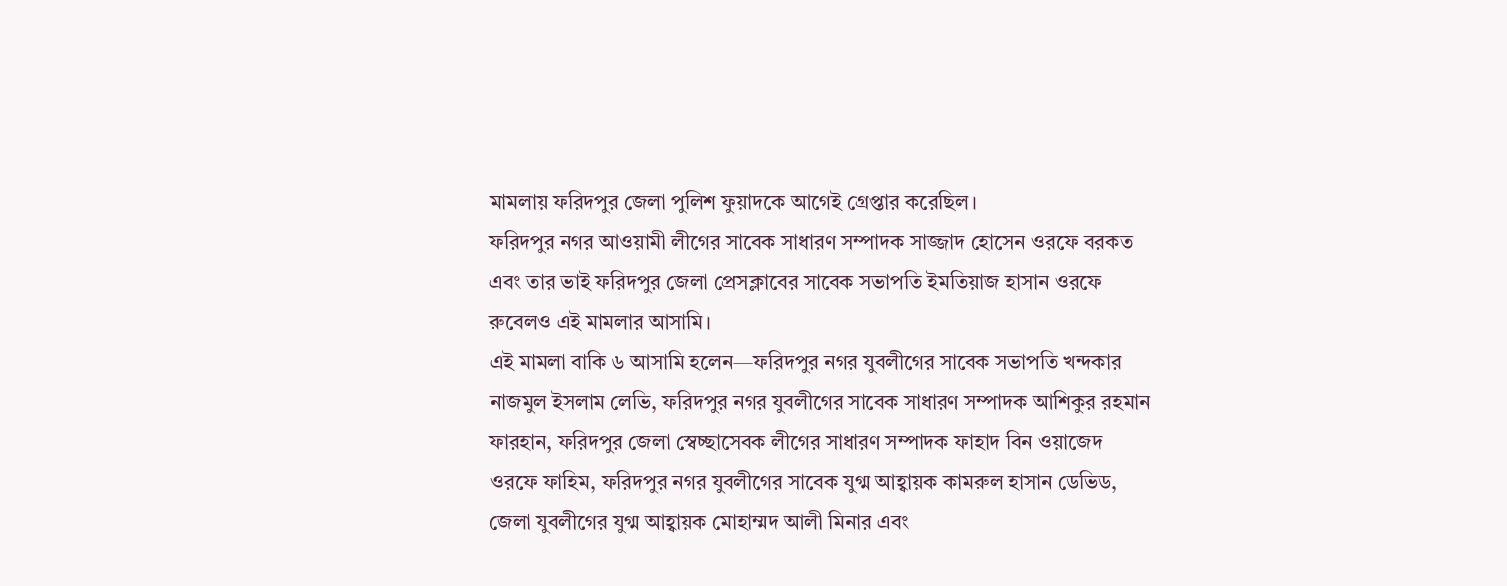মামলায় ফরিদপুর জেলা পুলিশ ফুয়াদকে আগেই গ্রেপ্তার করেছিল।
ফরিদপুর নগর আওয়ামী লীগের সাবেক সাধারণ সম্পাদক সাজ্জাদ হোসেন ওরফে বরকত এবং তার ভাই ফরিদপুর জেলা প্রেসক্লাবের সাবেক সভাপতি ইমতিয়াজ হাসান ওরফে রুবেলও এই মামলার আসামি।
এই মামলা বাকি ৬ আসামি হলেন—ফরিদপুর নগর যুবলীগের সাবেক সভাপতি খন্দকার নাজমুল ইসলাম লেভি, ফরিদপুর নগর যুবলীগের সাবেক সাধারণ সম্পাদক আশিকুর রহমান ফারহান, ফরিদপুর জেলা স্বেচ্ছাসেবক লীগের সাধারণ সম্পাদক ফাহাদ বিন ওয়াজেদ ওরফে ফাহিম, ফরিদপুর নগর যুবলীগের সাবেক যুগ্ম আহ্বায়ক কামরুল হাসান ডেভিড, জেলা যুবলীগের যুগ্ম আহ্বায়ক মোহাম্মদ আলী মিনার এবং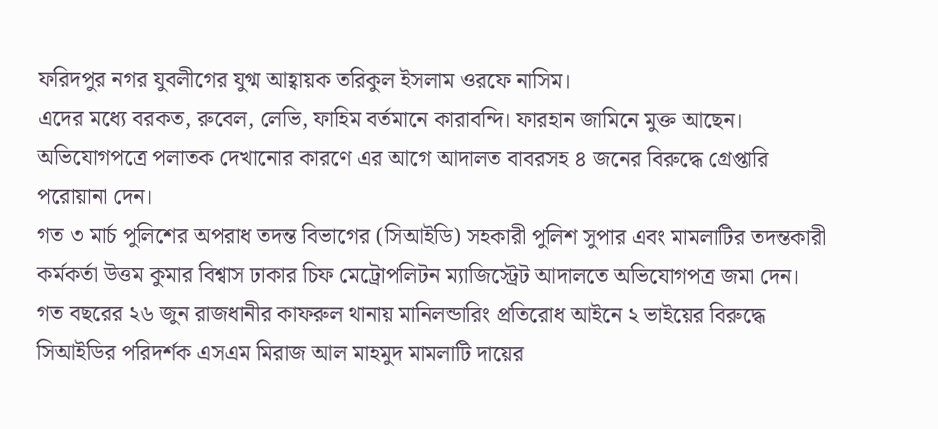ফরিদপুর নগর যুবলীগের যুগ্ম আহ্বায়ক তরিকুল ইসলাম ওরফে নাসিম।
এদের মধ্যে বরকত, রুবেল, লেভি, ফাহিম বর্তমানে কারাবন্দি। ফারহান জামিনে মুক্ত আছেন। অভিযোগপত্রে পলাতক দেখানোর কারণে এর আগে আদালত বাবরসহ ৪ জনের বিরুদ্ধে গ্রেপ্তারি পরোয়ানা দেন।
গত ৩ মার্চ পুলিশের অপরাধ তদন্ত বিভাগের (সিআইডি) সহকারী পুলিশ সুপার এবং মামলাটির তদন্তকারী কর্মকর্তা উত্তম কুমার বিশ্বাস ঢাকার চিফ মেট্রোপলিটন ম্যাজিস্ট্রেট আদালতে অভিযোগপত্র জমা দেন।
গত বছরের ২৬ জুন রাজধানীর কাফরুল থানায় মানিলন্ডারিং প্রতিরোধ আইনে ২ ভাইয়ের বিরুদ্ধে সিআইডির পরিদর্শক এসএম মিরাজ আল মাহমুদ মামলাটি দায়ের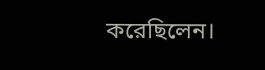করেছিলেন।